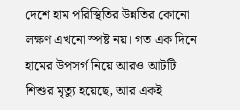দেশে হাম পরিস্থিতির উন্নতির কোনো লক্ষণ এখনো স্পষ্ট নয়। গত এক দিনে হামের উপসর্গ নিয়ে আরও আটটি শিশুর মৃত্যু হয়েছে, আর একই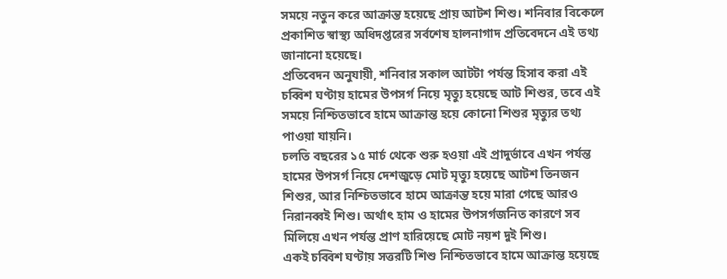সময়ে নতুন করে আক্রান্ত হয়েছে প্রায় আটশ শিশু। শনিবার বিকেলে প্রকাশিত স্বাস্থ্য অধিদপ্তরের সর্বশেষ হালনাগাদ প্রতিবেদনে এই তথ্য জানানো হয়েছে।
প্রতিবেদন অনুযায়ী, শনিবার সকাল আটটা পর্যন্ত হিসাব করা এই চব্বিশ ঘণ্টায় হামের উপসর্গ নিয়ে মৃত্যু হয়েছে আট শিশুর, তবে এই সময়ে নিশ্চিতভাবে হামে আক্রান্ত হয়ে কোনো শিশুর মৃত্যুর তথ্য পাওয়া যায়নি।
চলতি বছরের ১৫ মার্চ থেকে শুরু হওয়া এই প্রাদুর্ভাবে এখন পর্যন্ত হামের উপসর্গ নিয়ে দেশজুড়ে মোট মৃত্যু হয়েছে আটশ তিনজন শিশুর, আর নিশ্চিতভাবে হামে আক্রান্ত হয়ে মারা গেছে আরও নিরানব্বই শিশু। অর্থাৎ হাম ও হামের উপসর্গজনিত কারণে সব মিলিয়ে এখন পর্যন্ত প্রাণ হারিয়েছে মোট নয়শ দুই শিশু।
একই চব্বিশ ঘণ্টায় সত্তরটি শিশু নিশ্চিতভাবে হামে আক্রান্ত হয়েছে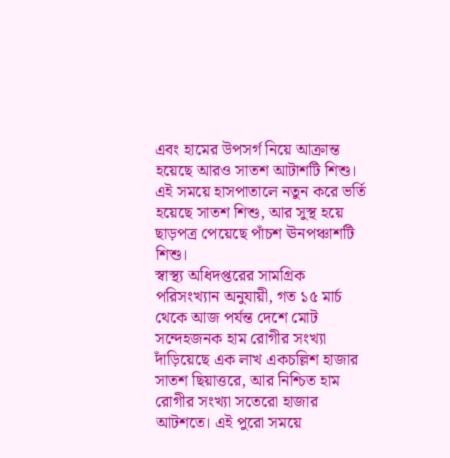এবং হামের উপসর্গ নিয়ে আক্রান্ত হয়েছে আরও সাতশ আটাশটি শিশু। এই সময়ে হাসপাতালে নতুন করে ভর্তি হয়েছে সাতশ শিশু, আর সুস্থ হয়ে ছাড়পত্র পেয়েছে পাঁচশ ঊনপঞ্চাশটি শিশু।
স্বাস্থ্য অধিদপ্তরের সামগ্রিক পরিসংখ্যান অনুযায়ী, গত ১৫ মার্চ থেকে আজ পর্যন্ত দেশে মোট সন্দেহজনক হাম রোগীর সংখ্যা দাঁড়িয়েছে এক লাখ একচল্লিশ হাজার সাতশ ছিয়াত্তরে, আর নিশ্চিত হাম রোগীর সংখ্যা সতেরো হাজার আটশতে। এই পুরো সময়ে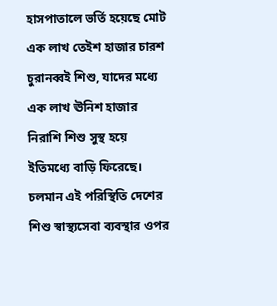হাসপাতালে ভর্তি হয়েছে মোট এক লাখ তেইশ হাজার চারশ চুরানব্বই শিশু, যাদের মধ্যে এক লাখ ঊনিশ হাজার নিরাশি শিশু সুস্থ হয়ে ইতিমধ্যে বাড়ি ফিরেছে।
চলমান এই পরিস্থিতি দেশের শিশু স্বাস্থ্যসেবা ব্যবস্থার ওপর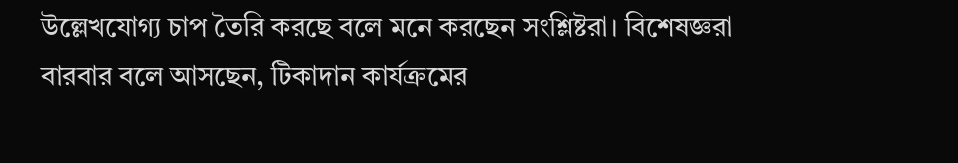উল্লেখযোগ্য চাপ তৈরি করছে বলে মনে করছেন সংশ্লিষ্টরা। বিশেষজ্ঞরা বারবার বলে আসছেন, টিকাদান কার্যক্রমের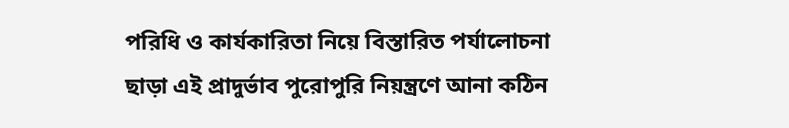পরিধি ও কার্যকারিতা নিয়ে বিস্তারিত পর্যালোচনা ছাড়া এই প্রাদুর্ভাব পুরোপুরি নিয়ন্ত্রণে আনা কঠিন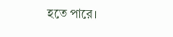হতে পারে।